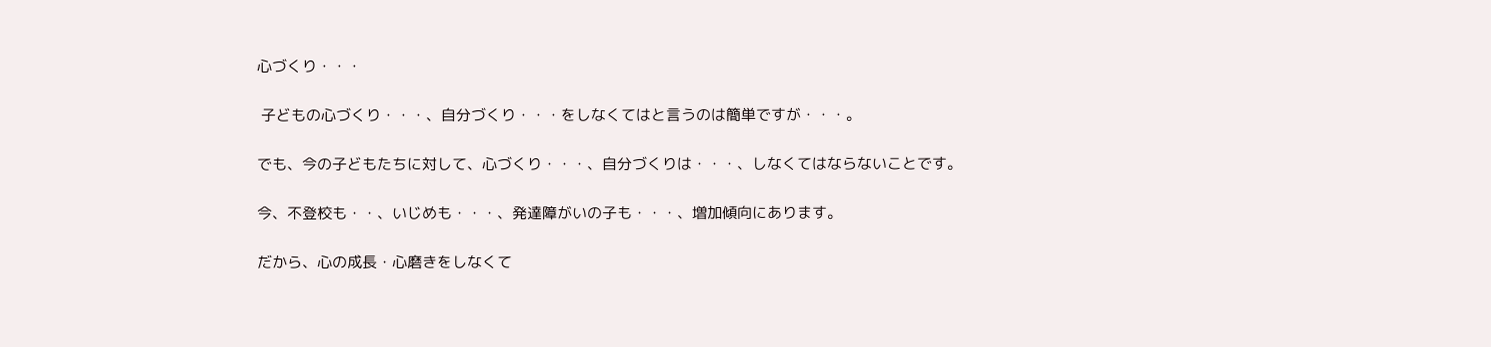心づくり・・・

 子どもの心づくり・・・、自分づくり・・・をしなくてはと言うのは簡単ですが・・・。

でも、今の子どもたちに対して、心づくり・・・、自分づくりは・・・、しなくてはならないことです。

今、不登校も・・、いじめも・・・、発達障がいの子も・・・、増加傾向にあります。

だから、心の成長・心磨きをしなくて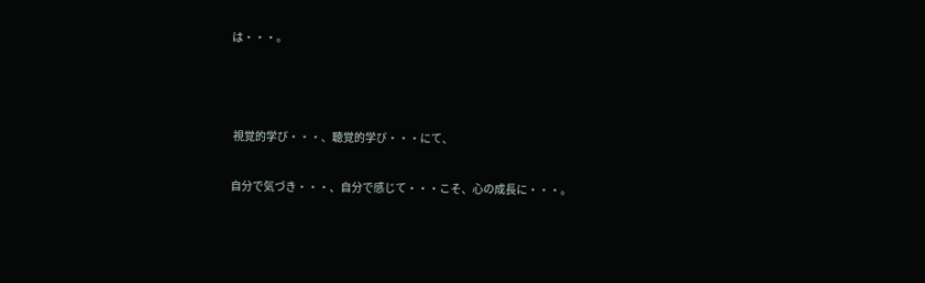は・・・。



 視覚的学び・・・、聴覚的学び・・・にて、

自分で気づき・・・、自分で感じて・・・こそ、心の成長に・・・。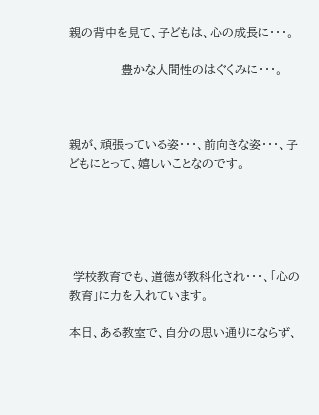親の背中を見て、子どもは、心の成長に・・・。

             豊かな人間性のはぐくみに・・・。



親が、頑張っている姿・・・、前向きな姿・・・、子どもにとって、嬉しいことなのです。





 学校教育でも、道徳が教科化され・・・、「心の教育」に力を入れています。

本日、ある教室で、自分の思い通りにならず、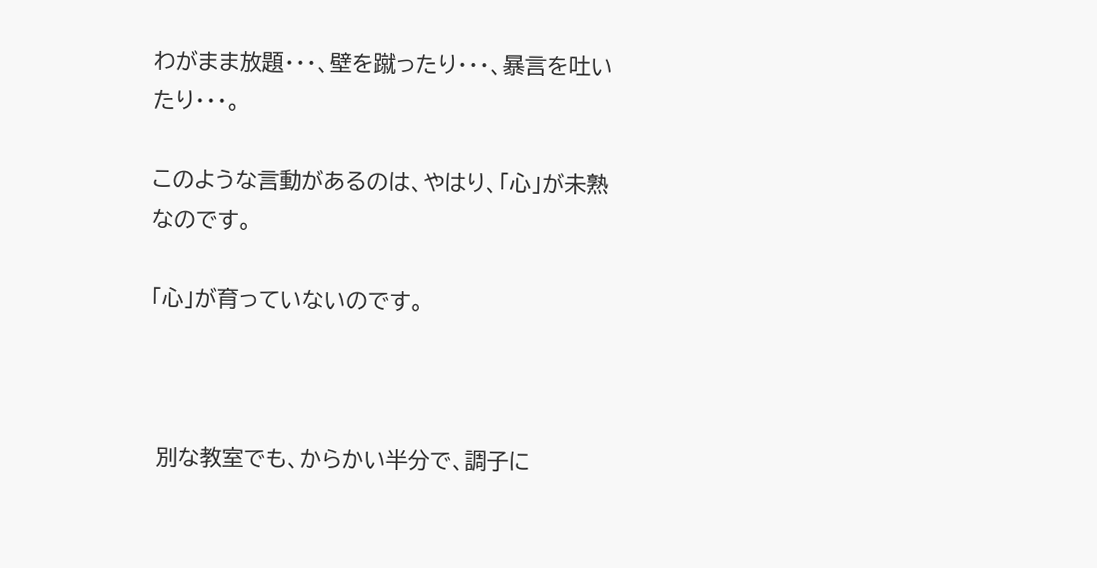わがまま放題・・・、壁を蹴ったり・・・、暴言を吐いたり・・・。

このような言動があるのは、やはり、「心」が未熟なのです。

「心」が育っていないのです。



 別な教室でも、からかい半分で、調子に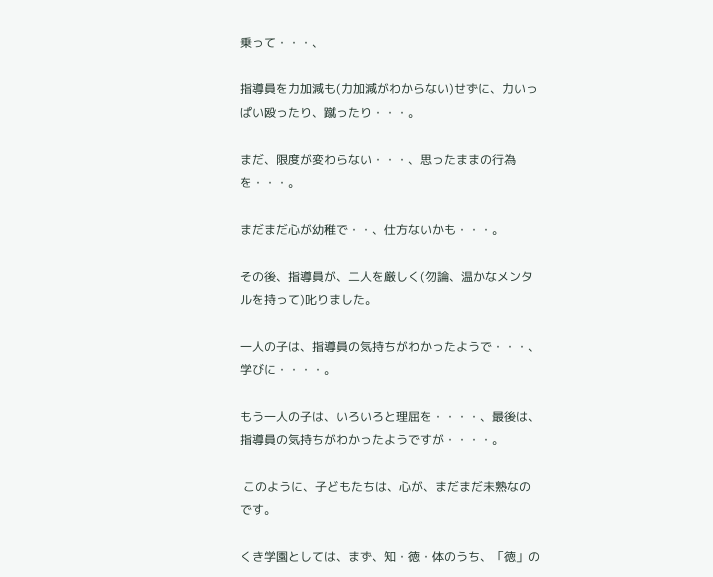乗って・・・、

指導員を力加減も(力加減がわからない)せずに、力いっぱい殴ったり、蹴ったり・・・。

まだ、限度が変わらない・・・、思ったままの行為を・・・。

まだまだ心が幼稚で・・、仕方ないかも・・・。

その後、指導員が、二人を厳しく(勿論、温かなメンタルを持って)叱りました。

一人の子は、指導員の気持ちがわかったようで・・・、学びに・・・・。

もう一人の子は、いろいろと理屈を・・・・、最後は、指導員の気持ちがわかったようですが・・・・。

 このように、子どもたちは、心が、まだまだ未熟なのです。

くき学園としては、まず、知・徳・体のうち、「徳」の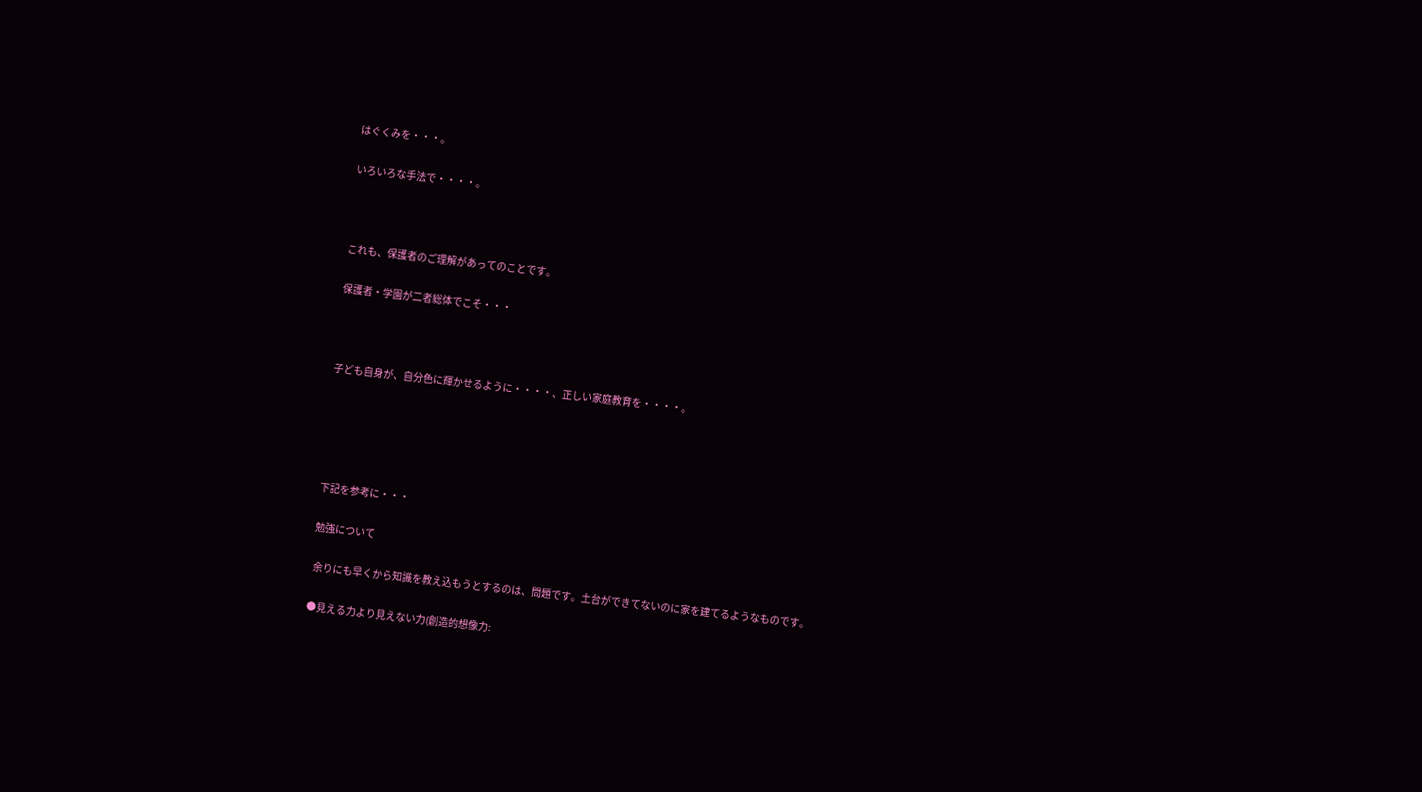はぐくみを・・・。

いろいろな手法で・・・・。



これも、保護者のご理解があってのことです。

保護者・学園が二者総体でこそ・・・



子ども自身が、自分色に輝かせるように・・・・、正しい家庭教育を・・・・。





下記を参考に・・・

勉強について

 余りにも早くから知識を教え込もうとするのは、問題です。土台ができてないのに家を建てるようなものです。

●見える力より見えない力(創造的想像力: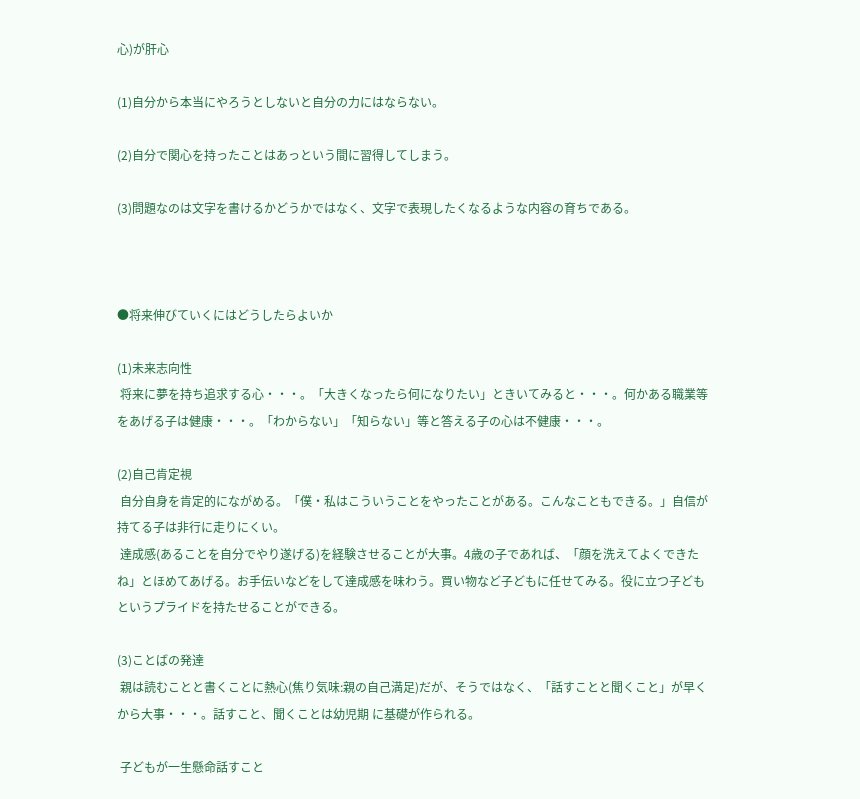心)が肝心

(1)自分から本当にやろうとしないと自分の力にはならない。

(2)自分で関心を持ったことはあっという間に習得してしまう。

(3)問題なのは文字を書けるかどうかではなく、文字で表現したくなるような内容の育ちである。



●将来伸びていくにはどうしたらよいか

(1)未来志向性
 将来に夢を持ち追求する心・・・。「大きくなったら何になりたい」ときいてみると・・・。何かある職業等をあげる子は健康・・・。「わからない」「知らない」等と答える子の心は不健康・・・。

(2)自己肯定視
 自分自身を肯定的にながめる。「僕・私はこういうことをやったことがある。こんなこともできる。」自信が持てる子は非行に走りにくい。
 達成感(あることを自分でやり遂げる)を経験させることが大事。4歳の子であれば、「顔を洗えてよくできたね」とほめてあげる。お手伝いなどをして達成感を味わう。買い物など子どもに任せてみる。役に立つ子どもというプライドを持たせることができる。

(3)ことばの発達
 親は読むことと書くことに熱心(焦り気味:親の自己満足)だが、そうではなく、「話すことと聞くこと」が早くから大事・・・。話すこと、聞くことは幼児期 に基礎が作られる。

 子どもが一生懸命話すこと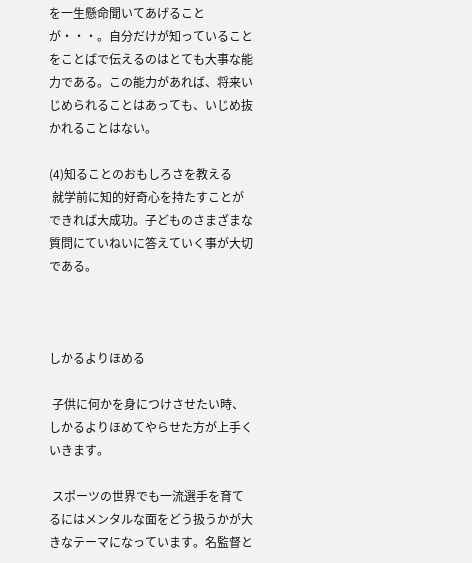を一生懸命聞いてあげることが・・・。自分だけが知っていることをことばで伝えるのはとても大事な能力である。この能力があれば、将来いじめられることはあっても、いじめ抜かれることはない。

(4)知ることのおもしろさを教える
 就学前に知的好奇心を持たすことができれば大成功。子どものさまざまな質問にていねいに答えていく事が大切である。



しかるよりほめる

 子供に何かを身につけさせたい時、しかるよりほめてやらせた方が上手くいきます。

 スポーツの世界でも一流選手を育てるにはメンタルな面をどう扱うかが大きなテーマになっています。名監督と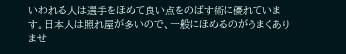いわれる人は選手をほめて良い点をのばす術に優れています。日本人は照れ屋が多いので、一般にほめるのがうまくありませ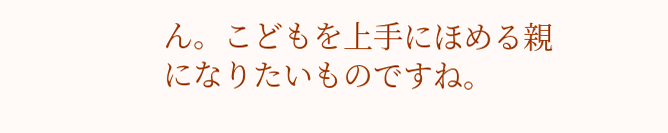ん。こどもを上手にほめる親になりたいものですね。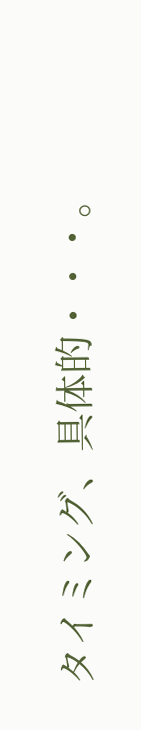タイミング、具体的・・・。